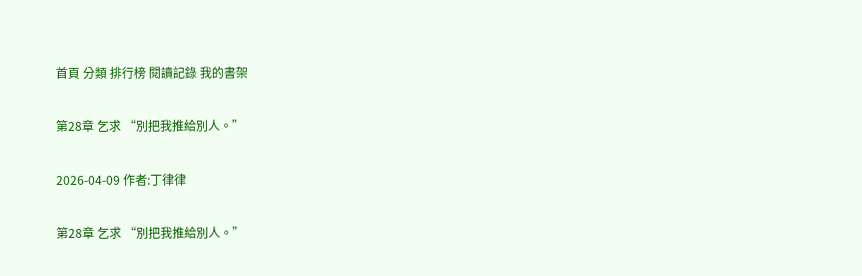首頁 分類 排行榜 閱讀記錄 我的書架

第28章 乞求 “別把我推給別人。”

2026-04-09 作者:丁律律

第28章 乞求 “別把我推給別人。”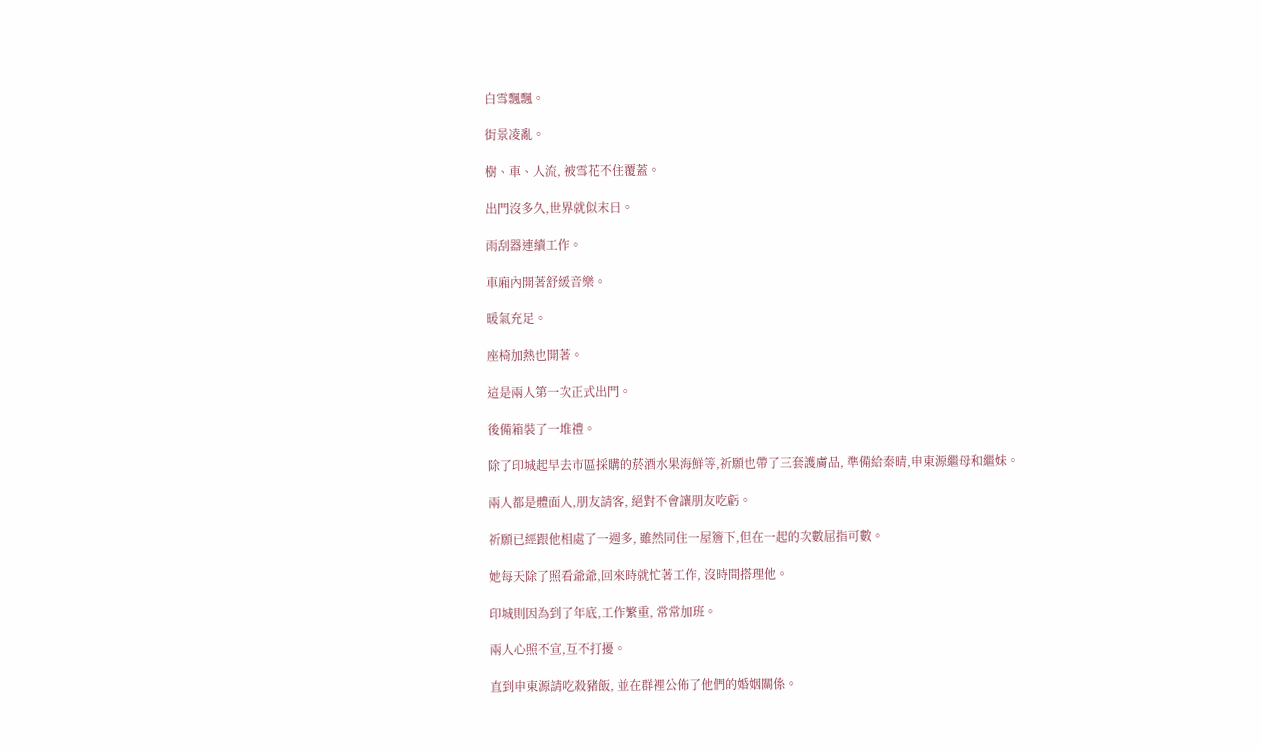白雪飄飄。

街景凌亂。

樹、車、人流, 被雪花不住覆蓋。

出門沒多久,世界就似末日。

雨刮器連續工作。

車廂內開著舒緩音樂。

暖氣充足。

座椅加熱也開著。

這是兩人第一次正式出門。

後備箱裝了一堆禮。

除了印城起早去市區採購的菸酒水果海鮮等,祈願也帶了三套護膚品, 準備給秦晴,申東源繼母和繼妹。

兩人都是體面人,朋友請客, 絕對不會讓朋友吃虧。

祈願已經跟他相處了一週多, 雖然同住一屋簷下,但在一起的次數屈指可數。

她每天除了照看爺爺,回來時就忙著工作, 沒時間搭理他。

印城則因為到了年底,工作繁重, 常常加班。

兩人心照不宣,互不打擾。

直到申東源請吃殺豬飯, 並在群裡公佈了他們的婚姻關係。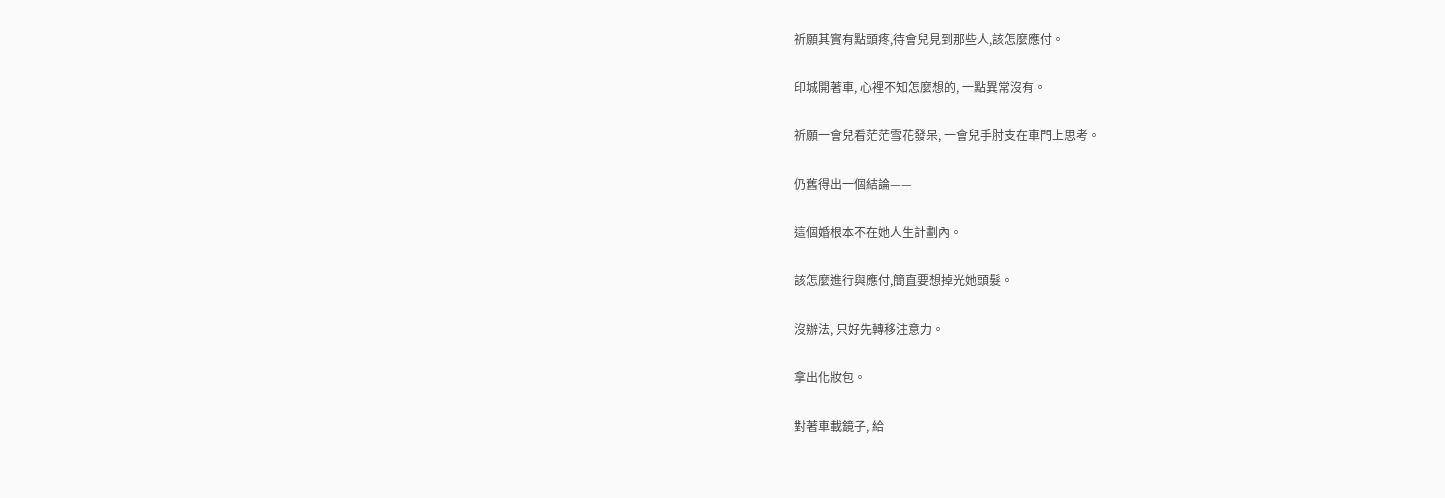祈願其實有點頭疼,待會兒見到那些人,該怎麼應付。

印城開著車, 心裡不知怎麼想的, 一點異常沒有。

祈願一會兒看茫茫雪花發呆, 一會兒手肘支在車門上思考。

仍舊得出一個結論——

這個婚根本不在她人生計劃內。

該怎麼進行與應付,簡直要想掉光她頭髮。

沒辦法, 只好先轉移注意力。

拿出化妝包。

對著車載鏡子, 給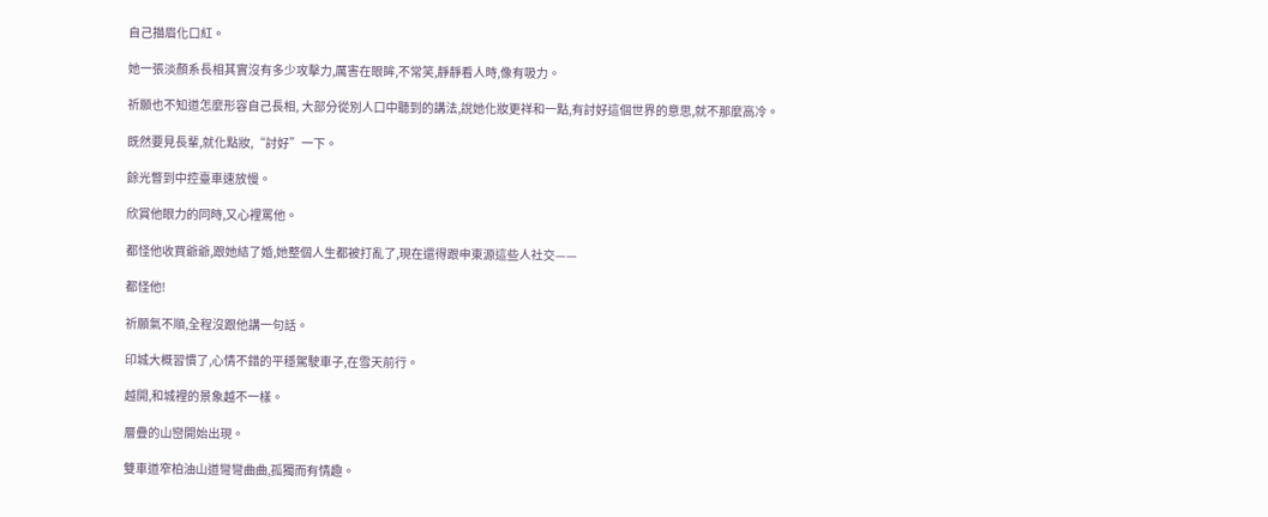自己描眉化口紅。

她一張淡顏系長相其實沒有多少攻擊力,厲害在眼眸,不常笑,靜靜看人時,像有吸力。

祈願也不知道怎麼形容自己長相, 大部分從別人口中聽到的講法,說她化妝更祥和一點,有討好這個世界的意思,就不那麼高冷。

既然要見長輩,就化點妝,“討好”一下。

餘光瞥到中控臺車速放慢。

欣賞他眼力的同時,又心裡罵他。

都怪他收買爺爺,跟她結了婚,她整個人生都被打亂了,現在還得跟申東源這些人社交——

都怪他!

祈願氣不順,全程沒跟他講一句話。

印城大概習慣了,心情不錯的平穩駕駛車子,在雪天前行。

越開,和城裡的景象越不一樣。

層疊的山巒開始出現。

雙車道窄柏油山道彎彎曲曲,孤獨而有情趣。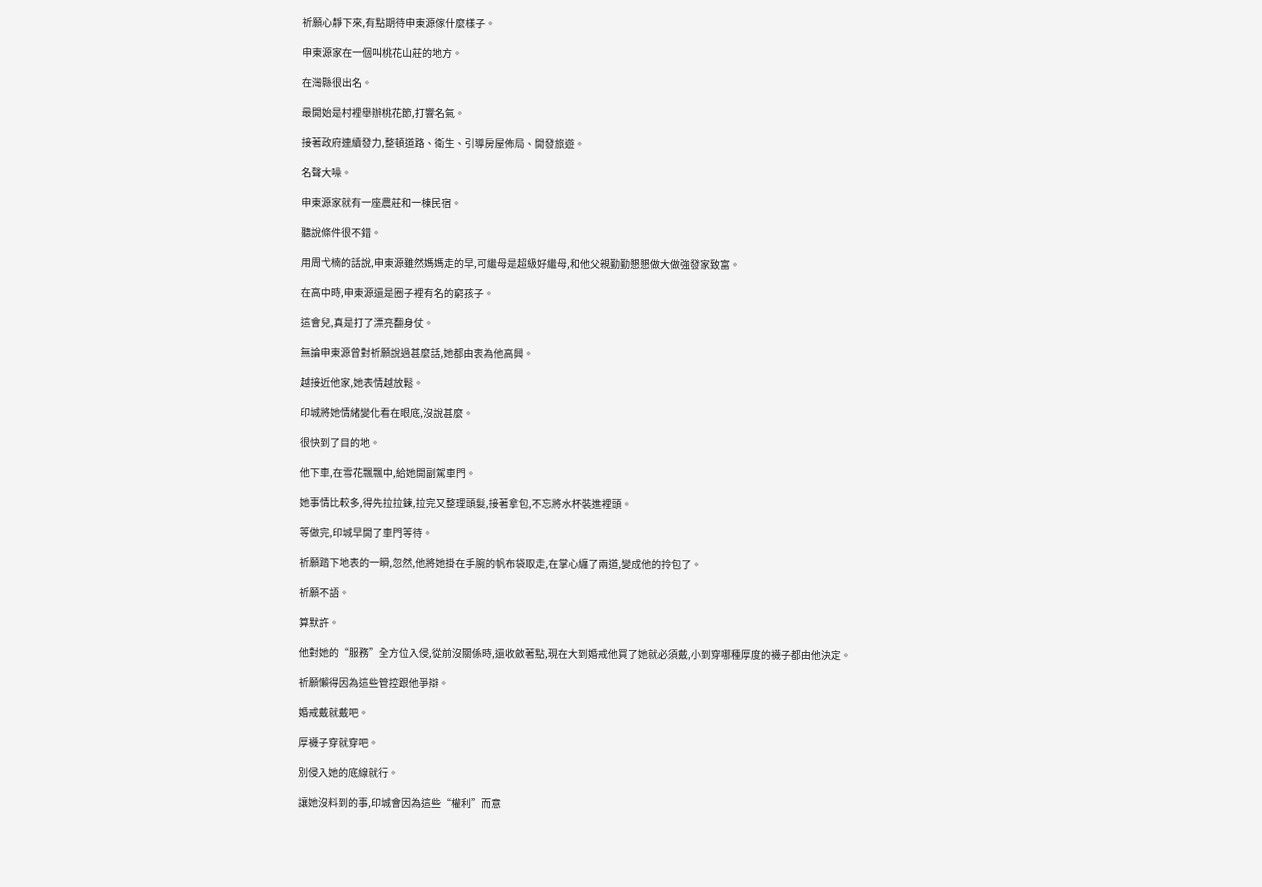祈願心靜下來,有點期待申東源傢什麼樣子。

申東源家在一個叫桃花山莊的地方。

在灣縣很出名。

最開始是村裡舉辦桃花節,打響名氣。

接著政府連續發力,整頓道路、衛生、引導房屋佈局、開發旅遊。

名聲大噪。

申東源家就有一座農莊和一棟民宿。

聽說條件很不錯。

用周弋楠的話說,申東源雖然媽媽走的早,可繼母是超級好繼母,和他父親勤勤懇懇做大做強發家致富。

在高中時,申東源還是圈子裡有名的窮孩子。

這會兒,真是打了漂亮翻身仗。

無論申東源曾對祈願說過甚麼話,她都由衷為他高興。

越接近他家,她表情越放鬆。

印城將她情緒變化看在眼底,沒說甚麼。

很快到了目的地。

他下車,在雪花飄飄中,給她開副駕車門。

她事情比較多,得先拉拉鍊,拉完又整理頭髮,接著拿包,不忘將水杯裝進裡頭。

等做完,印城早開了車門等待。

祈願踏下地表的一瞬,忽然,他將她掛在手腕的帆布袋取走,在掌心纏了兩道,變成他的拎包了。

祈願不語。

算默許。

他對她的“服務”全方位入侵,從前沒關係時,還收斂著點,現在大到婚戒他買了她就必須戴,小到穿哪種厚度的襪子都由他決定。

祈願懶得因為這些管控跟他爭辯。

婚戒戴就戴吧。

厚襪子穿就穿吧。

別侵入她的底線就行。

讓她沒料到的事,印城會因為這些“權利”而意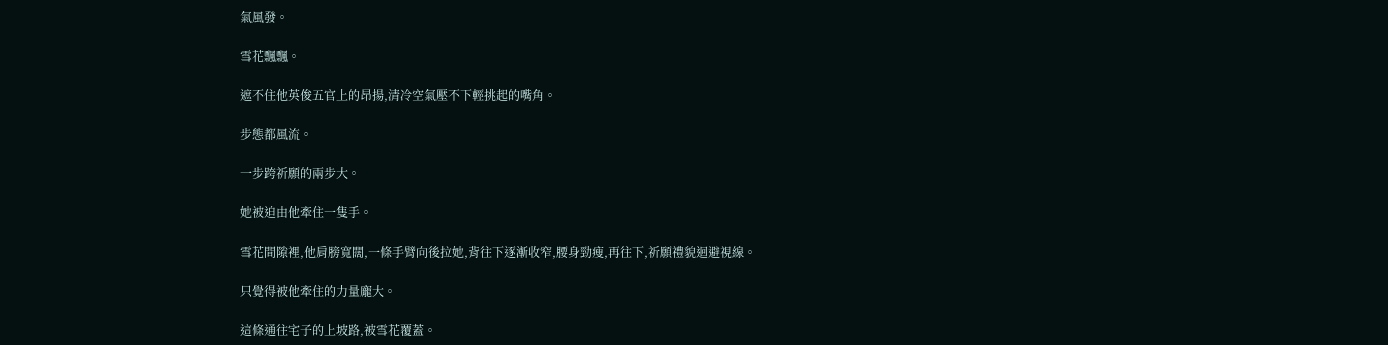氣風發。

雪花飄飄。

遮不住他英俊五官上的昂揚,清冷空氣壓不下輕挑起的嘴角。

步態都風流。

一步跨祈願的兩步大。

她被迫由他牽住一隻手。

雪花間隙裡,他肩膀寬闊,一條手臂向後拉她,背往下逐漸收窄,腰身勁瘦,再往下,祈願禮貌迴避視線。

只覺得被他牽住的力量龐大。

這條通往宅子的上坡路,被雪花覆蓋。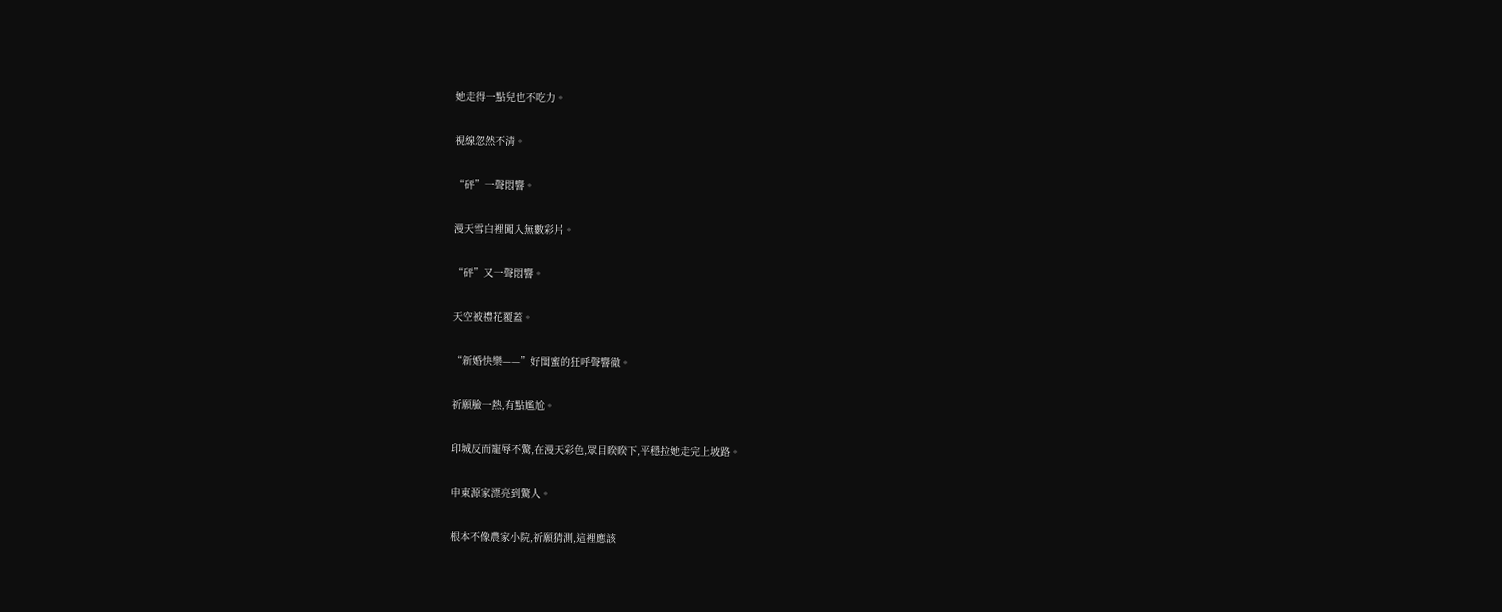她走得一點兒也不吃力。

視線忽然不清。

“砰”一聲悶響。

漫天雪白裡闖入無數彩片。

“砰”又一聲悶響。

天空被禮花覆蓋。

“新婚快樂——”好閨蜜的狂呼聲響徹。

祈願臉一熱,有點尷尬。

印城反而寵辱不驚,在漫天彩色,眾目睽睽下,平穩拉她走完上坡路。

申東源家漂亮到驚人。

根本不像農家小院,祈願猜測,這裡應該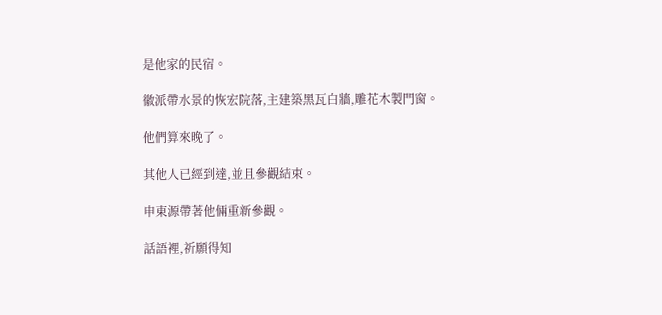是他家的民宿。

徽派帶水景的恢宏院落,主建築黑瓦白牆,雕花木製門窗。

他們算來晚了。

其他人已經到達,並且參觀結束。

申東源帶著他倆重新參觀。

話語裡,祈願得知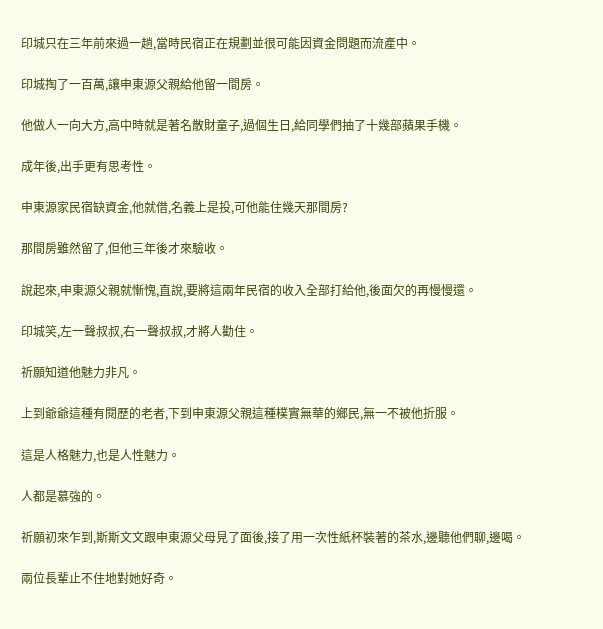印城只在三年前來過一趟,當時民宿正在規劃並很可能因資金問題而流產中。

印城掏了一百萬,讓申東源父親給他留一間房。

他做人一向大方,高中時就是著名散財童子,過個生日,給同學們抽了十幾部蘋果手機。

成年後,出手更有思考性。

申東源家民宿缺資金,他就借,名義上是投,可他能住幾天那間房?

那間房雖然留了,但他三年後才來驗收。

說起來,申東源父親就慚愧,直說,要將這兩年民宿的收入全部打給他,後面欠的再慢慢還。

印城笑,左一聲叔叔,右一聲叔叔,才將人勸住。

祈願知道他魅力非凡。

上到爺爺這種有閱歷的老者,下到申東源父親這種樸實無華的鄉民,無一不被他折服。

這是人格魅力,也是人性魅力。

人都是慕強的。

祈願初來乍到,斯斯文文跟申東源父母見了面後,接了用一次性紙杯裝著的茶水,邊聽他們聊,邊喝。

兩位長輩止不住地對她好奇。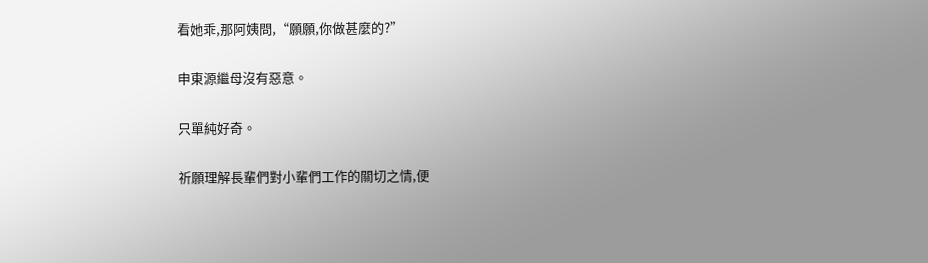看她乖,那阿姨問,“願願,你做甚麼的?”

申東源繼母沒有惡意。

只單純好奇。

祈願理解長輩們對小輩們工作的關切之情,便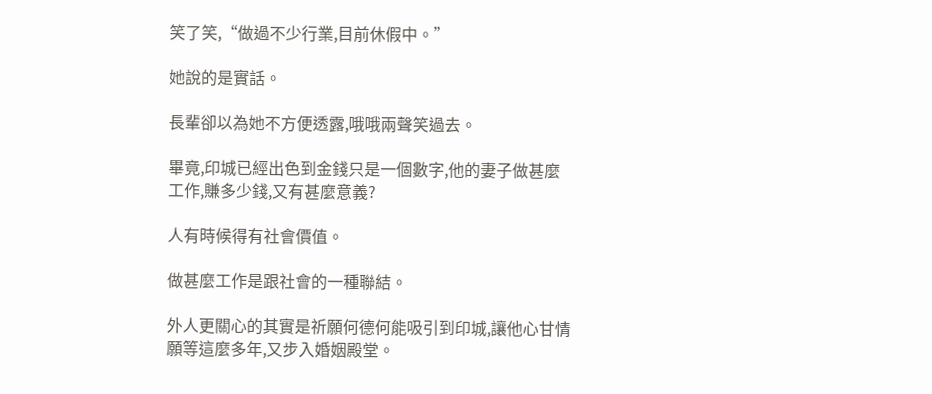笑了笑,“做過不少行業,目前休假中。”

她說的是實話。

長輩卻以為她不方便透露,哦哦兩聲笑過去。

畢竟,印城已經出色到金錢只是一個數字,他的妻子做甚麼工作,賺多少錢,又有甚麼意義?

人有時候得有社會價值。

做甚麼工作是跟社會的一種聯結。

外人更關心的其實是祈願何德何能吸引到印城,讓他心甘情願等這麼多年,又步入婚姻殿堂。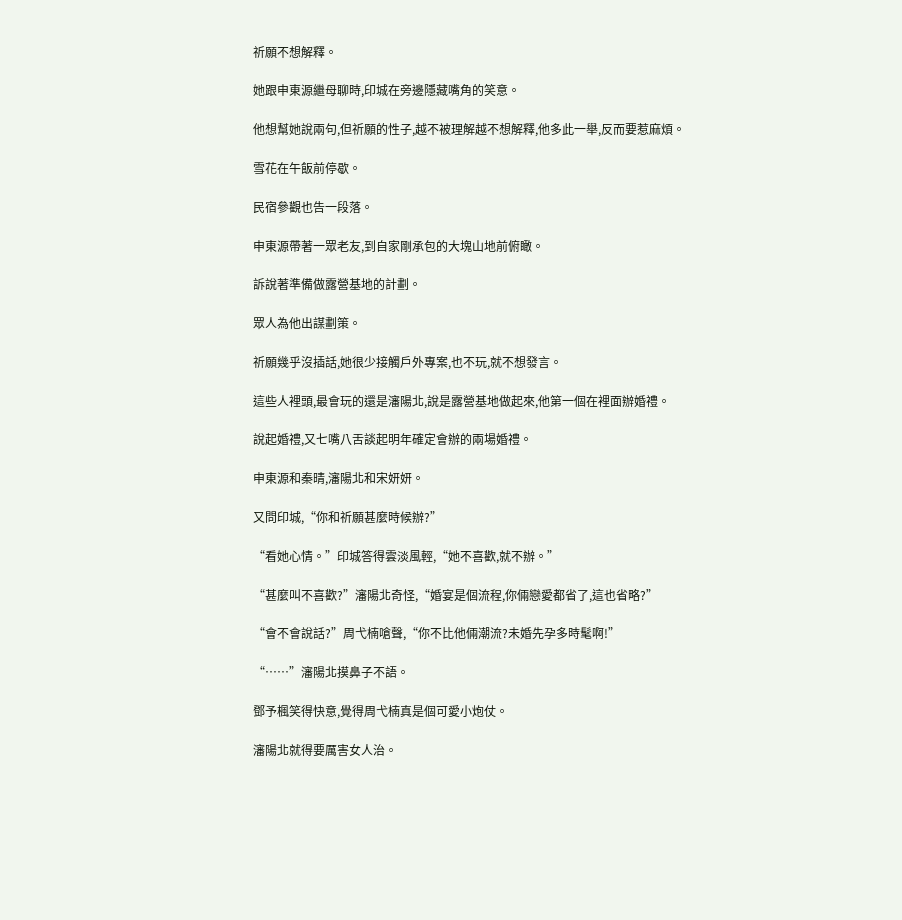祈願不想解釋。

她跟申東源繼母聊時,印城在旁邊隱藏嘴角的笑意。

他想幫她說兩句,但祈願的性子,越不被理解越不想解釋,他多此一舉,反而要惹麻煩。

雪花在午飯前停歇。

民宿參觀也告一段落。

申東源帶著一眾老友,到自家剛承包的大塊山地前俯瞰。

訴說著準備做露營基地的計劃。

眾人為他出謀劃策。

祈願幾乎沒插話,她很少接觸戶外專案,也不玩,就不想發言。

這些人裡頭,最會玩的還是瀋陽北,說是露營基地做起來,他第一個在裡面辦婚禮。

說起婚禮,又七嘴八舌談起明年確定會辦的兩場婚禮。

申東源和秦晴,瀋陽北和宋妍妍。

又問印城,“你和祈願甚麼時候辦?”

“看她心情。”印城答得雲淡風輕,“她不喜歡,就不辦。”

“甚麼叫不喜歡?”瀋陽北奇怪,“婚宴是個流程,你倆戀愛都省了,這也省略?”

“會不會說話?”周弋楠嗆聲,“你不比他倆潮流?未婚先孕多時髦啊!”

“……”瀋陽北摸鼻子不語。

鄧予楓笑得快意,覺得周弋楠真是個可愛小炮仗。

瀋陽北就得要厲害女人治。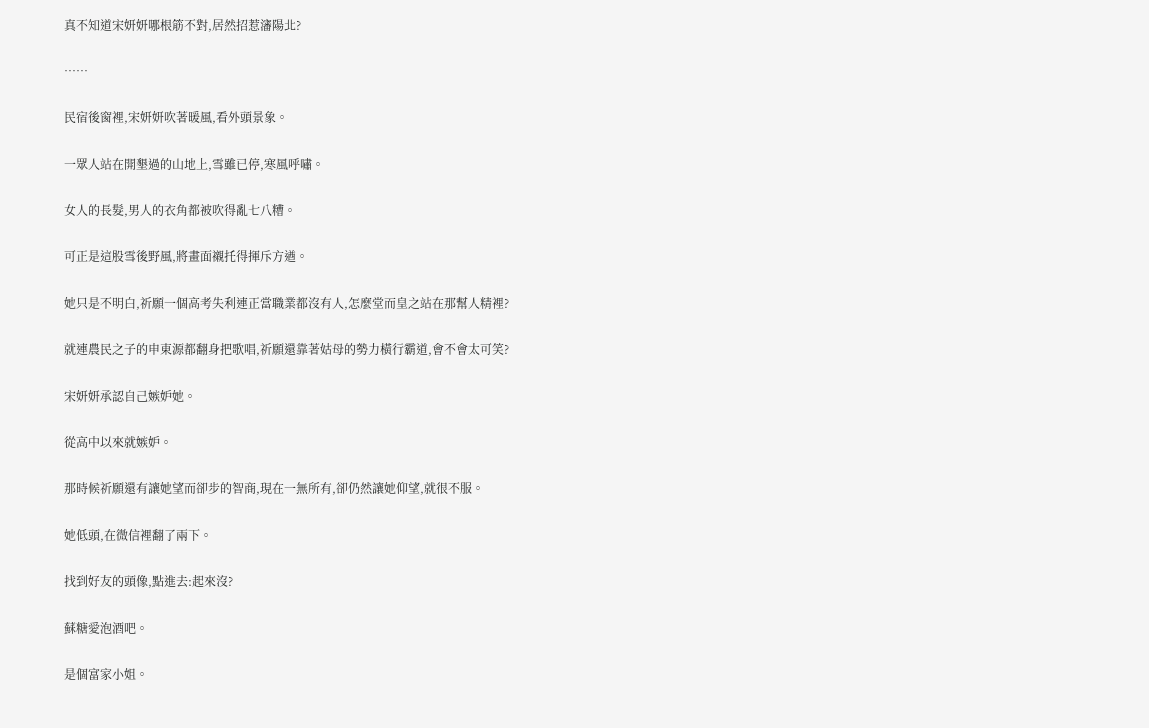真不知道宋妍妍哪根筋不對,居然招惹瀋陽北?

……

民宿後窗裡,宋妍妍吹著暖風,看外頭景象。

一眾人站在開墾過的山地上,雪雖已停,寒風呼嘯。

女人的長髮,男人的衣角都被吹得亂七八糟。

可正是這股雪後野風,將畫面襯托得揮斥方遒。

她只是不明白,祈願一個高考失利連正當職業都沒有人,怎麼堂而皇之站在那幫人精裡?

就連農民之子的申東源都翻身把歌唱,祈願還靠著姑母的勢力橫行霸道,會不會太可笑?

宋妍妍承認自己嫉妒她。

從高中以來就嫉妒。

那時候祈願還有讓她望而卻步的智商,現在一無所有,卻仍然讓她仰望,就很不服。

她低頭,在微信裡翻了兩下。

找到好友的頭像,點進去:起來沒?

蘇糖愛泡酒吧。

是個富家小姐。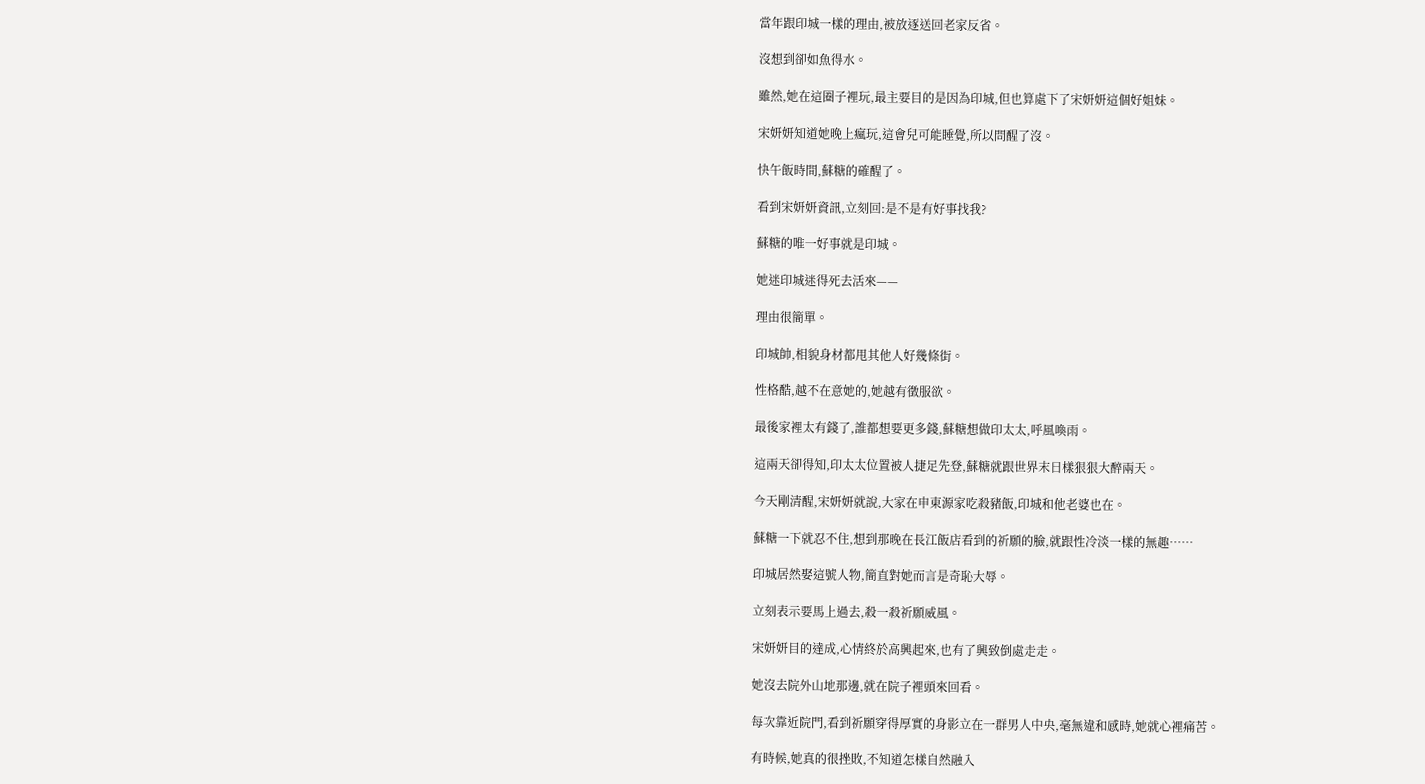當年跟印城一樣的理由,被放逐送回老家反省。

沒想到卻如魚得水。

雖然,她在這圈子裡玩,最主要目的是因為印城,但也算處下了宋妍妍這個好姐妹。

宋妍妍知道她晚上瘋玩,這會兒可能睡覺,所以問醒了沒。

快午飯時間,蘇糖的確醒了。

看到宋妍妍資訊,立刻回:是不是有好事找我?

蘇糖的唯一好事就是印城。

她迷印城迷得死去活來——

理由很簡單。

印城帥,相貌身材都甩其他人好幾條街。

性格酷,越不在意她的,她越有徵服欲。

最後家裡太有錢了,誰都想要更多錢,蘇糖想做印太太,呼風喚雨。

這兩天卻得知,印太太位置被人捷足先登,蘇糖就跟世界末日樣狠狠大醉兩天。

今天剛清醒,宋妍妍就說,大家在申東源家吃殺豬飯,印城和他老婆也在。

蘇糖一下就忍不住,想到那晚在長江飯店看到的祈願的臉,就跟性冷淡一樣的無趣……

印城居然娶這號人物,簡直對她而言是奇恥大辱。

立刻表示要馬上過去,殺一殺祈願威風。

宋妍妍目的達成,心情終於高興起來,也有了興致倒處走走。

她沒去院外山地那邊,就在院子裡頭來回看。

每次靠近院門,看到祈願穿得厚實的身影立在一群男人中央,毫無違和感時,她就心裡痛苦。

有時候,她真的很挫敗,不知道怎樣自然融入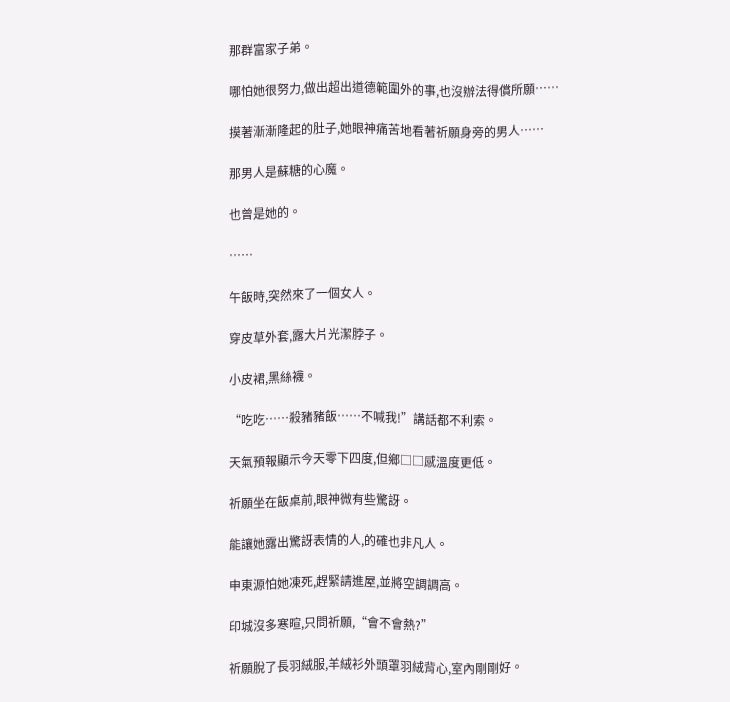那群富家子弟。

哪怕她很努力,做出超出道德範圍外的事,也沒辦法得償所願……

摸著漸漸隆起的肚子,她眼神痛苦地看著祈願身旁的男人……

那男人是蘇糖的心魔。

也曾是她的。

……

午飯時,突然來了一個女人。

穿皮草外套,露大片光潔脖子。

小皮裙,黑絲襪。

“吃吃……殺豬豬飯……不喊我!”講話都不利索。

天氣預報顯示今天零下四度,但鄉□□感溫度更低。

祈願坐在飯桌前,眼神微有些驚訝。

能讓她露出驚訝表情的人,的確也非凡人。

申東源怕她凍死,趕緊請進屋,並將空調調高。

印城沒多寒暄,只問祈願,“會不會熱?”

祈願脫了長羽絨服,羊絨衫外頭罩羽絨背心,室內剛剛好。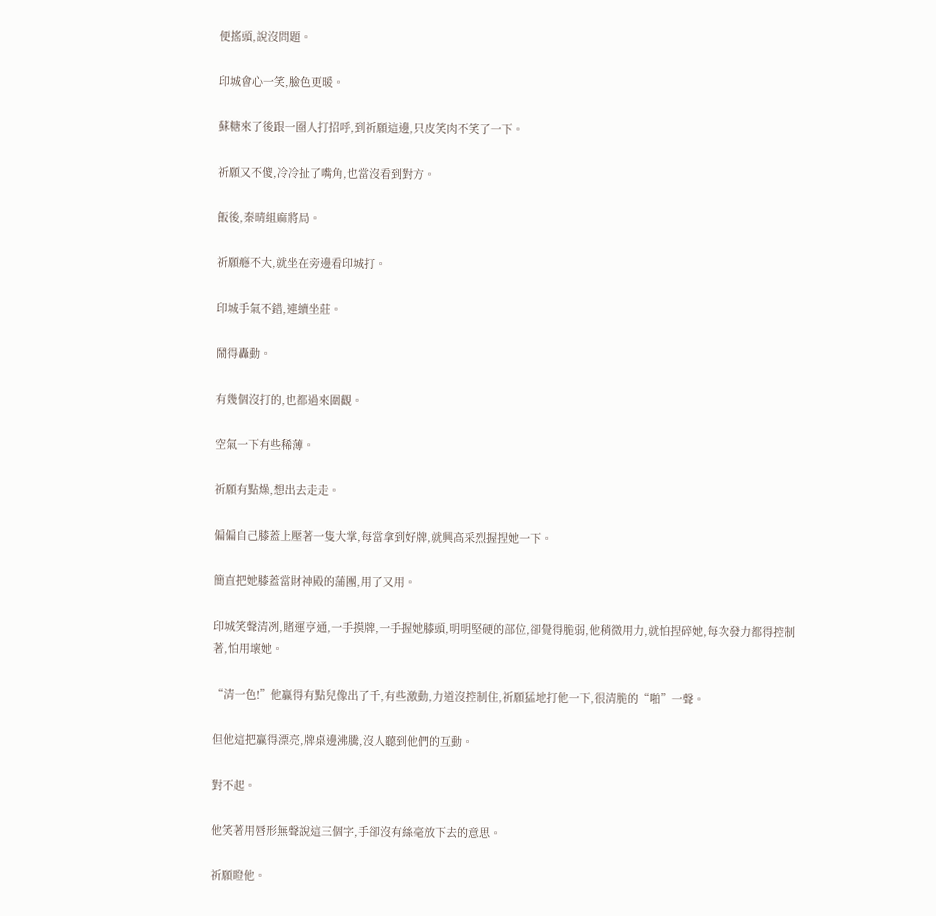便搖頭,說沒問題。

印城會心一笑,臉色更暖。

蘇糖來了後跟一圈人打招呼,到祈願這邊,只皮笑肉不笑了一下。

祈願又不傻,冷冷扯了嘴角,也當沒看到對方。

飯後,秦晴組麻將局。

祈願癮不大,就坐在旁邊看印城打。

印城手氣不錯,連續坐莊。

鬧得轟動。

有幾個沒打的,也都過來圍觀。

空氣一下有些稀薄。

祈願有點燥,想出去走走。

偏偏自己膝蓋上壓著一隻大掌,每當拿到好牌,就興高采烈握捏她一下。

簡直把她膝蓋當財神殿的蒲團,用了又用。

印城笑聲清冽,賭運亨通,一手摸牌,一手握她膝頭,明明堅硬的部位,卻覺得脆弱,他稍微用力,就怕捏碎她,每次發力都得控制著,怕用壞她。

“清一色!”他贏得有點兒像出了千,有些激動,力道沒控制住,祈願猛地打他一下,很清脆的“啪”一聲。

但他這把贏得漂亮,牌桌邊沸騰,沒人聽到他們的互動。

對不起。

他笑著用唇形無聲說這三個字,手卻沒有絲毫放下去的意思。

祈願瞪他。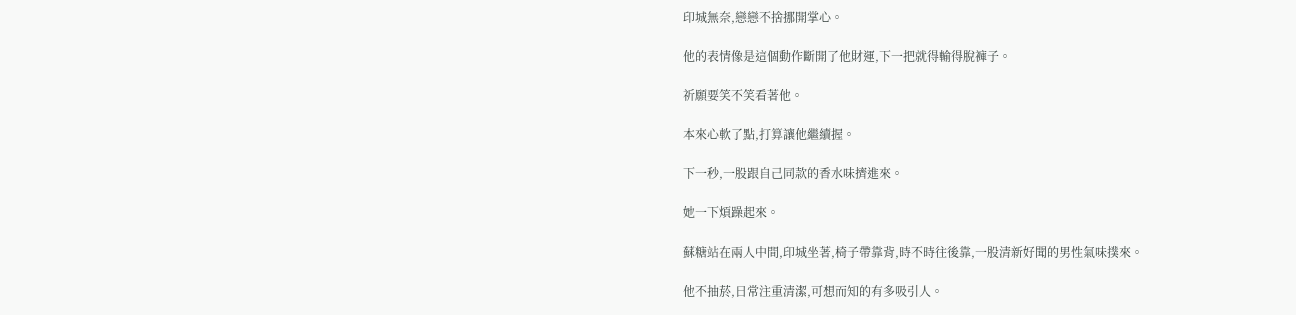印城無奈,戀戀不捨挪開掌心。

他的表情像是這個動作斷開了他財運,下一把就得輸得脫褲子。

祈願要笑不笑看著他。

本來心軟了點,打算讓他繼續握。

下一秒,一股跟自己同款的香水味擠進來。

她一下煩躁起來。

蘇糖站在兩人中間,印城坐著,椅子帶靠背,時不時往後靠,一股清新好聞的男性氣味撲來。

他不抽菸,日常注重清潔,可想而知的有多吸引人。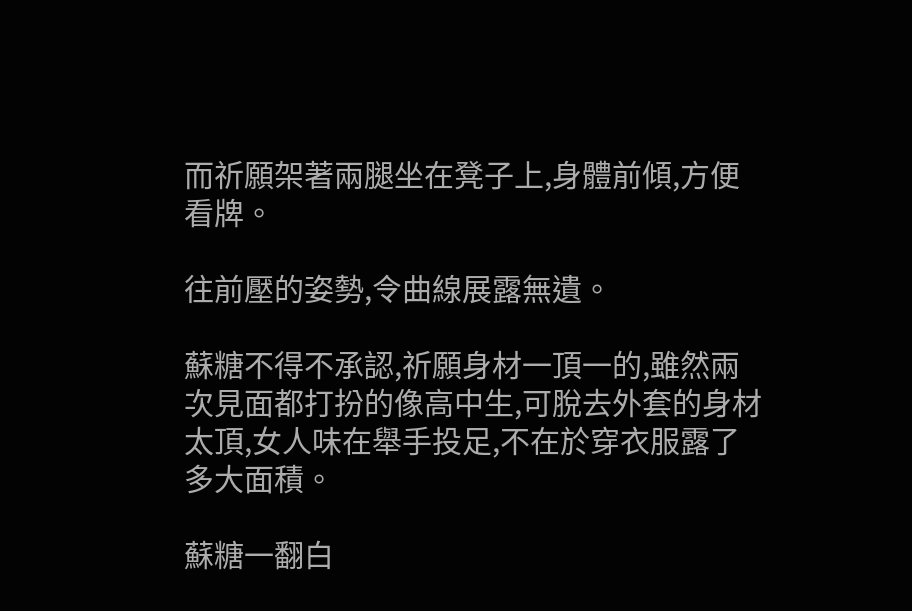而祈願架著兩腿坐在凳子上,身體前傾,方便看牌。

往前壓的姿勢,令曲線展露無遺。

蘇糖不得不承認,祈願身材一頂一的,雖然兩次見面都打扮的像高中生,可脫去外套的身材太頂,女人味在舉手投足,不在於穿衣服露了多大面積。

蘇糖一翻白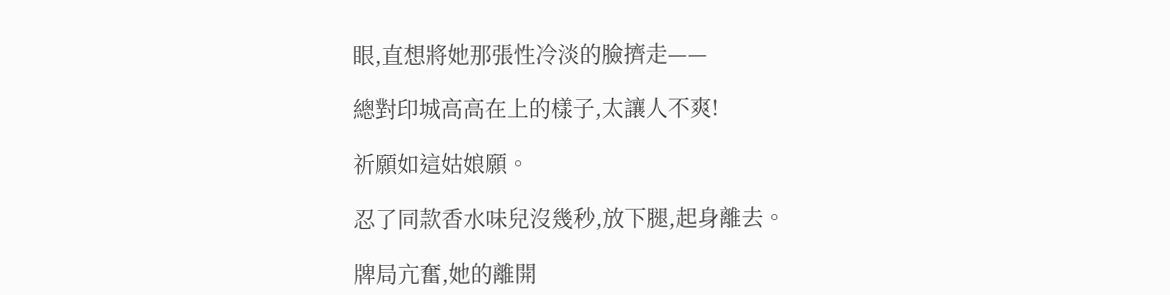眼,直想將她那張性冷淡的臉擠走——

總對印城高高在上的樣子,太讓人不爽!

祈願如這姑娘願。

忍了同款香水味兒沒幾秒,放下腿,起身離去。

牌局亢奮,她的離開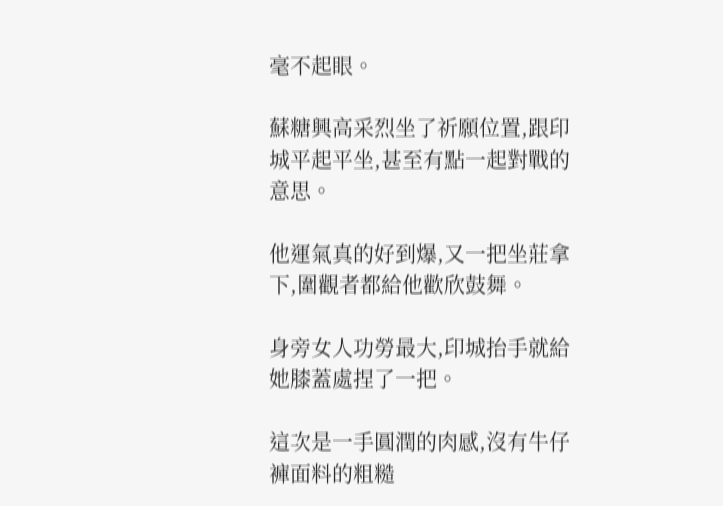毫不起眼。

蘇糖興高采烈坐了祈願位置,跟印城平起平坐,甚至有點一起對戰的意思。

他運氣真的好到爆,又一把坐莊拿下,圍觀者都給他歡欣鼓舞。

身旁女人功勞最大,印城抬手就給她膝蓋處捏了一把。

這次是一手圓潤的肉感,沒有牛仔褲面料的粗糙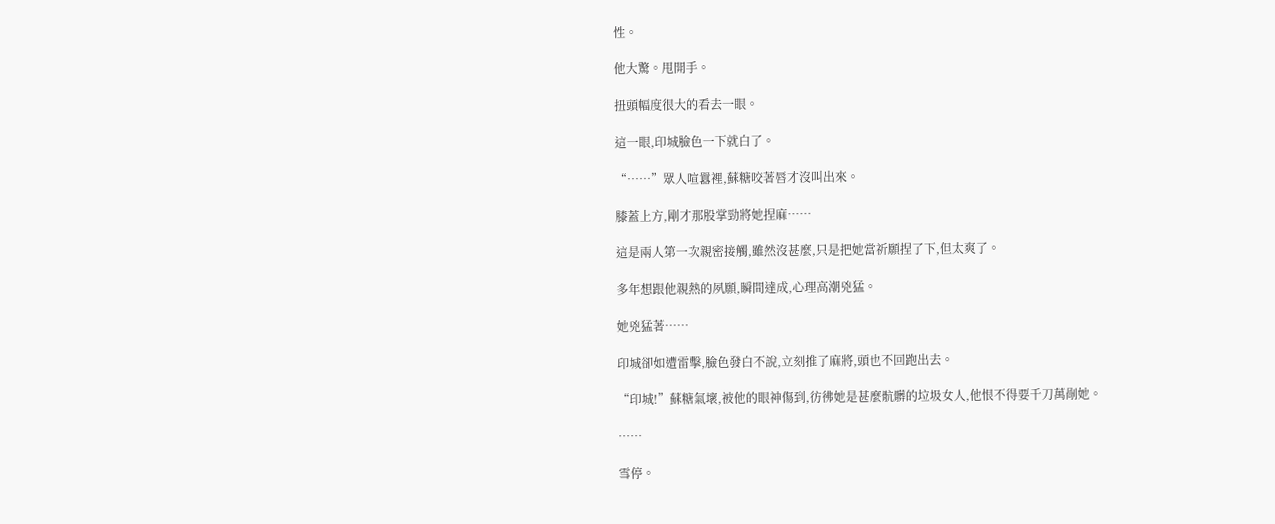性。

他大驚。甩開手。

扭頭幅度很大的看去一眼。

這一眼,印城臉色一下就白了。

“……”眾人喧囂裡,蘇糖咬著唇才沒叫出來。

膝蓋上方,剛才那股掌勁將她捏麻……

這是兩人第一次親密接觸,雖然沒甚麼,只是把她當祈願捏了下,但太爽了。

多年想跟他親熱的夙願,瞬間達成,心理高潮兇猛。

她兇猛著……

印城卻如遭雷擊,臉色發白不說,立刻推了麻將,頭也不回跑出去。

“印城!”蘇糖氣壞,被他的眼神傷到,彷彿她是甚麼骯髒的垃圾女人,他恨不得要千刀萬剮她。

……

雪停。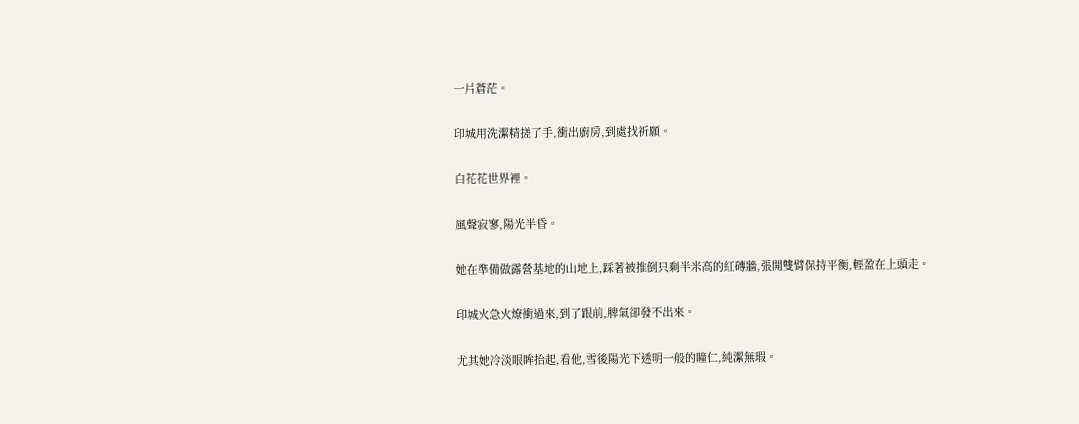一片蒼茫。

印城用洗潔精搓了手,衝出廚房,到處找祈願。

白花花世界裡。

風聲寂寥,陽光半昏。

她在準備做露營基地的山地上,踩著被推倒只剩半米高的紅磚牆,張開雙臂保持平衡,輕盈在上頭走。

印城火急火燎衝過來,到了跟前,脾氣卻發不出來。

尤其她冷淡眼眸抬起,看他,雪後陽光下透明一般的瞳仁,純潔無瑕。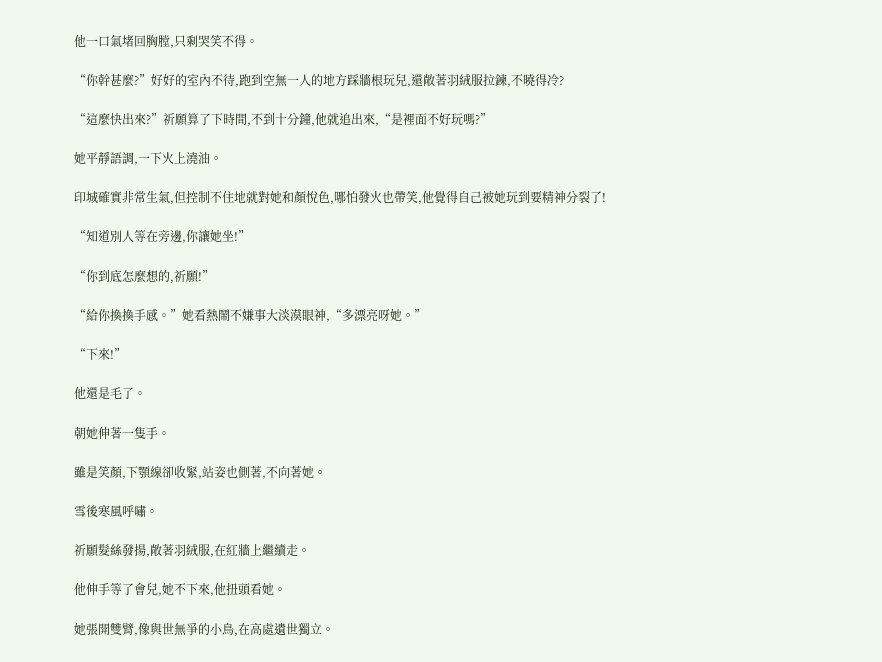他一口氣堵回胸膛,只剩哭笑不得。

“你幹甚麼?”好好的室內不待,跑到空無一人的地方踩牆根玩兒,還敞著羽絨服拉鍊,不曉得冷?

“這麼快出來?”祈願算了下時間,不到十分鐘,他就追出來,“是裡面不好玩嗎?”

她平靜語調,一下火上澆油。

印城確實非常生氣,但控制不住地就對她和顏悅色,哪怕發火也帶笑,他覺得自己被她玩到要精神分裂了!

“知道別人等在旁邊,你讓她坐!”

“你到底怎麼想的,祈願!”

“給你換換手感。”她看熱鬧不嫌事大淡漠眼神,“多漂亮呀她。”

“下來!”

他還是毛了。

朝她伸著一隻手。

雖是笑顏,下顎線卻收緊,站姿也側著,不向著她。

雪後寒風呼嘯。

祈願髮絲發揚,敞著羽絨服,在紅牆上繼續走。

他伸手等了會兒,她不下來,他扭頭看她。

她張開雙臂,像與世無爭的小鳥,在高處遺世獨立。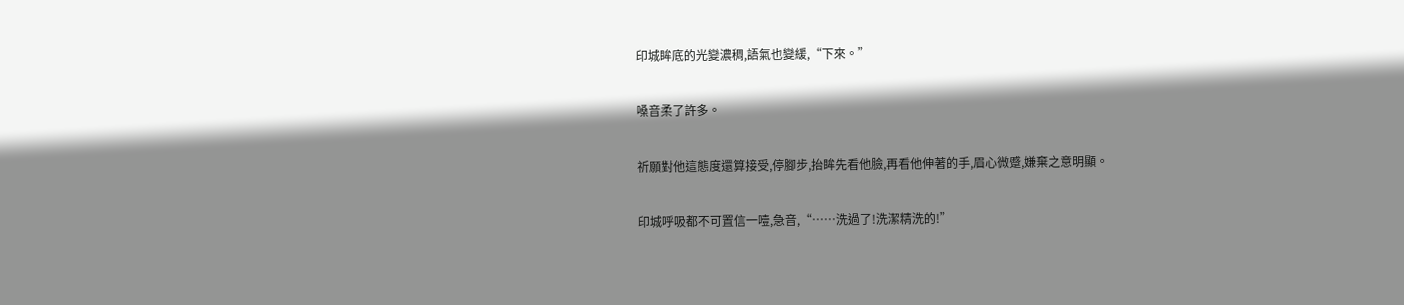印城眸底的光變濃稠,語氣也變緩,“下來。”

嗓音柔了許多。

祈願對他這態度還算接受,停腳步,抬眸先看他臉,再看他伸著的手,眉心微蹙,嫌棄之意明顯。

印城呼吸都不可置信一噎,急音,“……洗過了!洗潔精洗的!”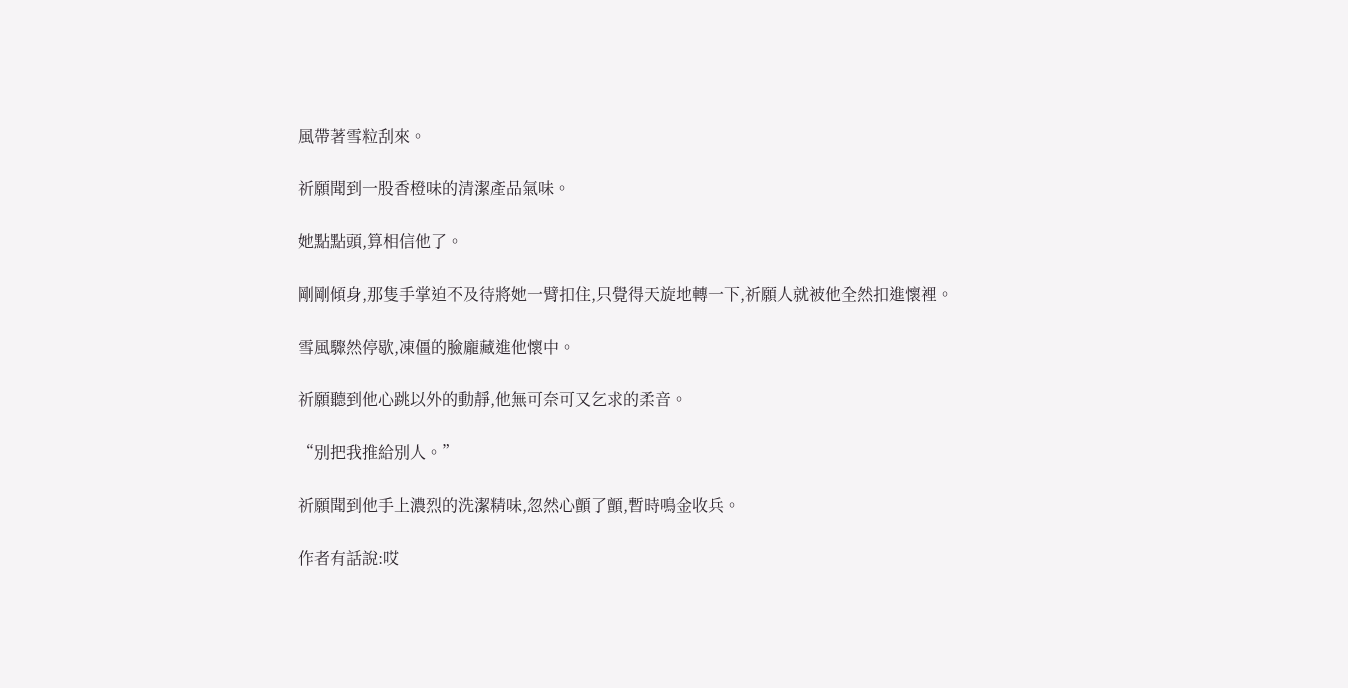風帶著雪粒刮來。

祈願聞到一股香橙味的清潔產品氣味。

她點點頭,算相信他了。

剛剛傾身,那隻手掌迫不及待將她一臂扣住,只覺得天旋地轉一下,祈願人就被他全然扣進懷裡。

雪風驟然停歇,凍僵的臉龐藏進他懷中。

祈願聽到他心跳以外的動靜,他無可奈可又乞求的柔音。

“別把我推給別人。”

祈願聞到他手上濃烈的洗潔精味,忽然心顫了顫,暫時鳴金收兵。

作者有話說:哎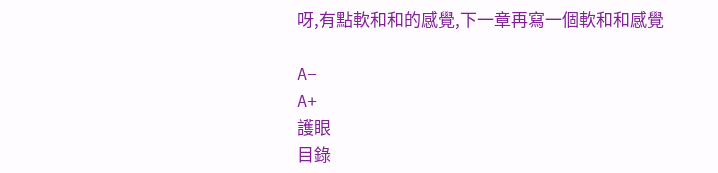呀,有點軟和和的感覺,下一章再寫一個軟和和感覺

A−
A+
護眼
目錄